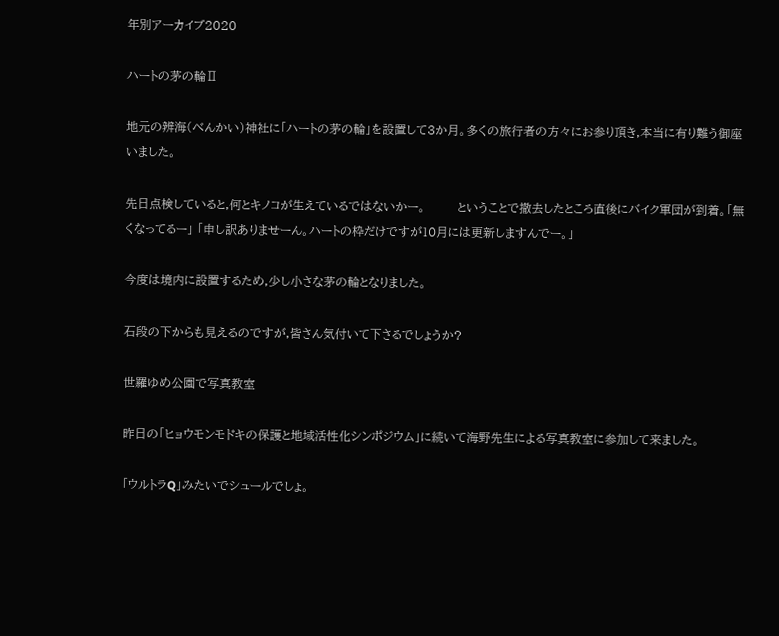年別アーカイブ2020

ハートの茅の輪Ⅱ

地元の辨海(べんかい)神社に「ハートの茅の輪」を設置して3か月。多くの旅行者の方々にお参り頂き,本当に有り難う御座いました。

先日点検していると,何とキノコが生えているではないかー。        ということで撤去したところ直後にバイク軍団が到着。「無くなってるー」 「申し訳ありませーん。ハートの枠だけですが10月には更新しますんでー。」

今度は境内に設置するため,少し小さな茅の輪となりました。

石段の下からも見えるのですが,皆さん気付いて下さるでしょうか?

世羅ゆめ公園で写真教室

昨日の「ヒョウモンモドキの保護と地域活性化シンポジウム」に続いて海野先生による写真教室に参加して来ました。

「ウルトラQ」みたいでシュールでしょ。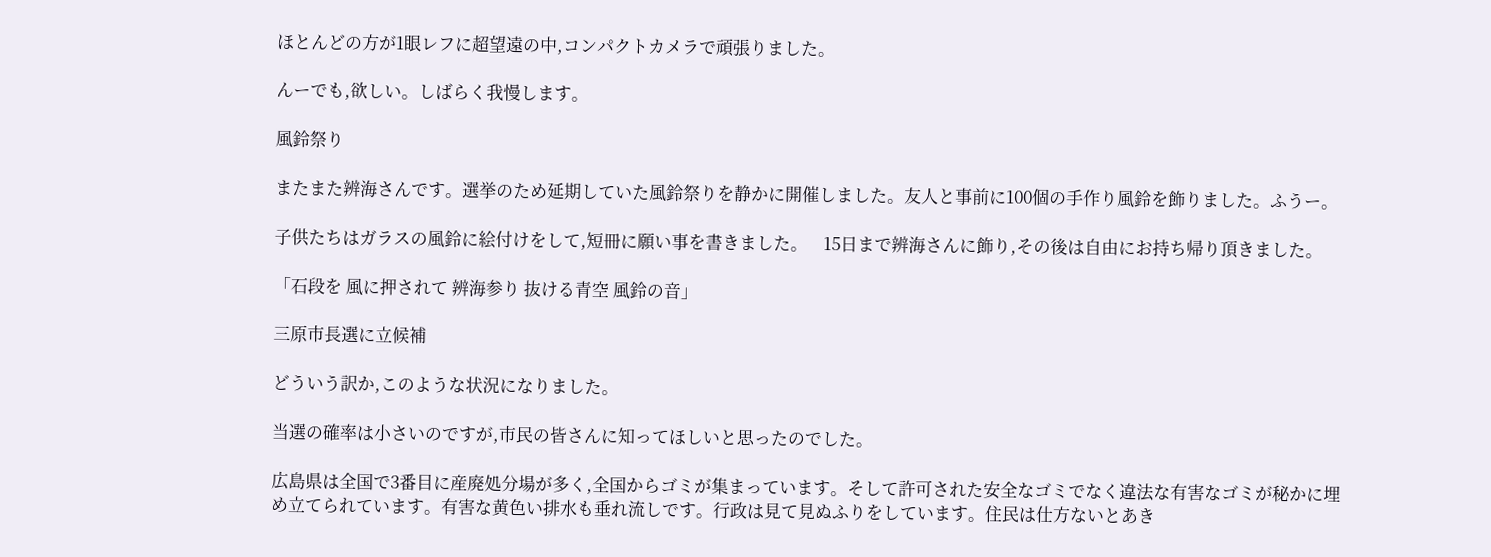ほとんどの方が1眼レフに超望遠の中,コンパクトカメラで頑張りました。

んーでも,欲しい。しばらく我慢します。

風鈴祭り

またまた辨海さんです。選挙のため延期していた風鈴祭りを静かに開催しました。友人と事前に100個の手作り風鈴を飾りました。ふうー。

子供たちはガラスの風鈴に絵付けをして,短冊に願い事を書きました。    15日まで辨海さんに飾り,その後は自由にお持ち帰り頂きました。

「石段を 風に押されて 辨海参り 抜ける青空 風鈴の音」

三原市長選に立候補

どういう訳か,このような状況になりました。

当選の確率は小さいのですが,市民の皆さんに知ってほしいと思ったのでした。

広島県は全国で3番目に産廃処分場が多く,全国からゴミが集まっています。そして許可された安全なゴミでなく違法な有害なゴミが秘かに埋め立てられています。有害な黄色い排水も垂れ流しです。行政は見て見ぬふりをしています。住民は仕方ないとあき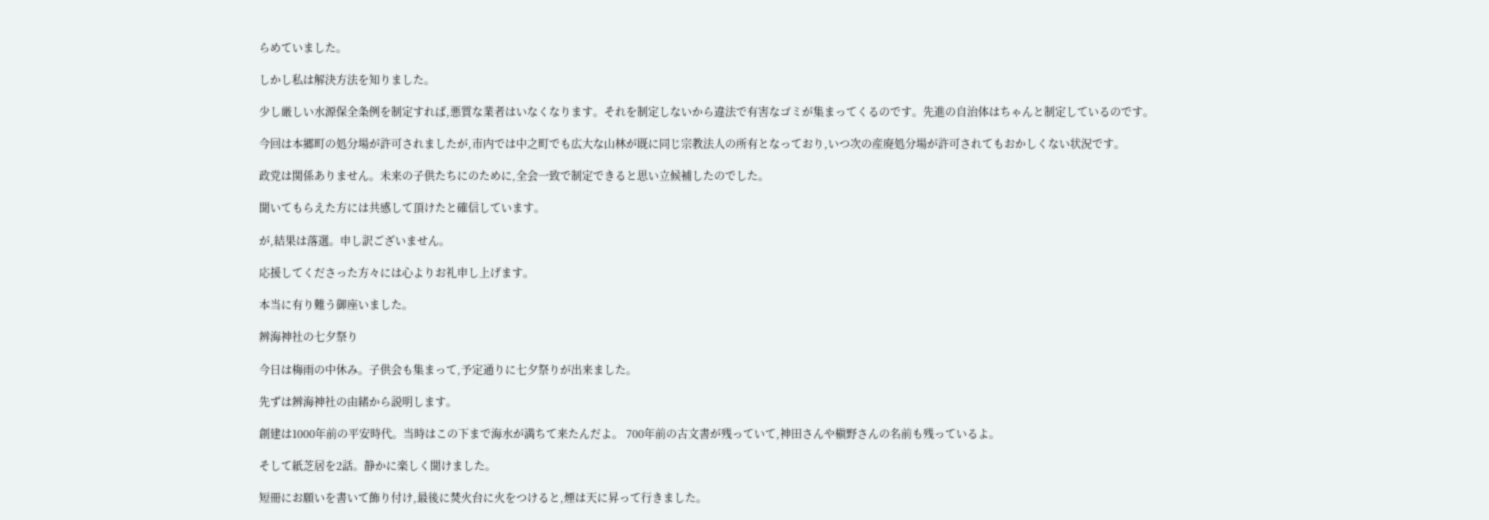らめていました。

しかし私は解決方法を知りました。

少し厳しい水源保全条例を制定すれば,悪質な業者はいなくなります。それを制定しないから違法で有害なゴミが集まってくるのです。先進の自治体はちゃんと制定しているのです。

今回は本郷町の処分場が許可されましたが,市内では中之町でも広大な山林が既に同じ宗教法人の所有となっており,いつ次の産廃処分場が許可されてもおかしくない状況です。

政党は関係ありません。未来の子供たちにのために,全会一致で制定できると思い立候補したのでした。

聞いてもらえた方には共感して頂けたと確信しています。

が,結果は落選。申し訳ございません。

応援してくださった方々には心よりお礼申し上げます。

本当に有り難う御座いました。

辨海神社の七夕祭り

今日は梅雨の中休み。子供会も集まって,予定通りに七夕祭りが出来ました。

先ずは辨海神社の由緒から説明します。

創建は1000年前の平安時代。当時はこの下まで海水が満ちて来たんだよ。 700年前の古文書が残っていて,神田さんや槇野さんの名前も残っているよ。

そして紙芝居を2話。静かに楽しく聞けました。

短冊にお願いを書いて飾り付け,最後に焚火台に火をつけると,煙は天に昇って行きました。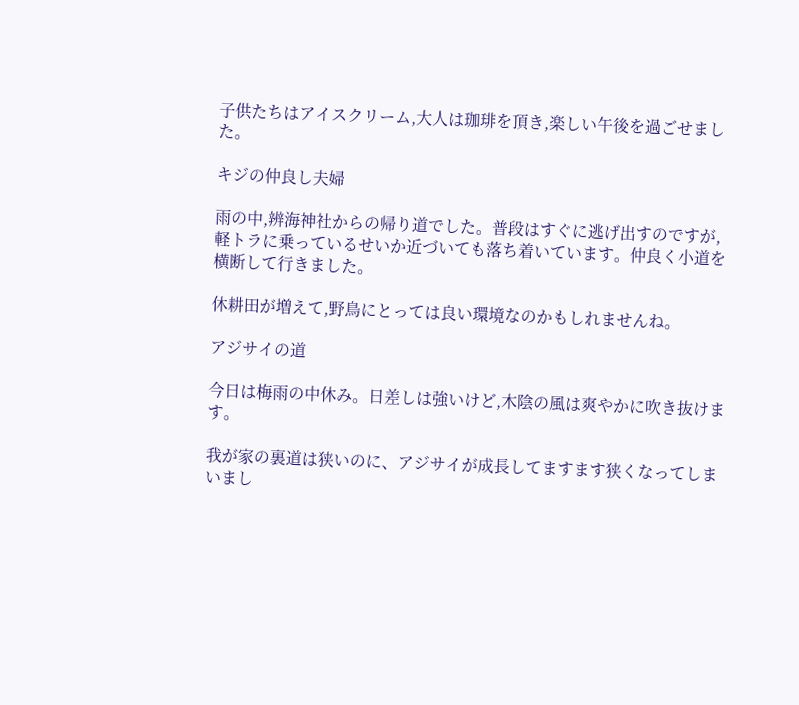子供たちはアイスクリーム,大人は珈琲を頂き,楽しい午後を過ごせました。

キジの仲良し夫婦

雨の中,辨海神社からの帰り道でした。普段はすぐに逃げ出すのですが,軽トラに乗っているせいか近づいても落ち着いています。仲良く小道を横断して行きました。

休耕田が増えて,野鳥にとっては良い環境なのかもしれませんね。

アジサイの道

今日は梅雨の中休み。日差しは強いけど,木陰の風は爽やかに吹き抜けます。

我が家の裏道は狭いのに、アジサイが成長してますます狭くなってしまいまし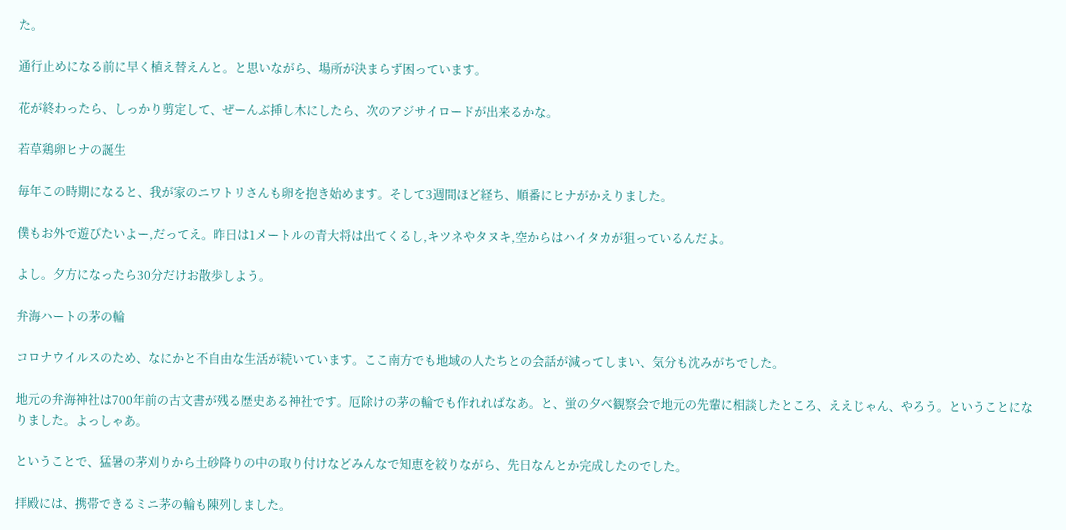た。

通行止めになる前に早く植え替えんと。と思いながら、場所が決まらず困っています。

花が終わったら、しっかり剪定して、ぜーんぶ挿し木にしたら、次のアジサイロードが出来るかな。

若草鶏卵ヒナの誕生

毎年この時期になると、我が家のニワトリさんも卵を抱き始めます。そして3週間ほど経ち、順番にヒナがかえりました。

僕もお外で遊びたいよー,だってえ。昨日は1メートルの青大将は出てくるし,キツネやタヌキ,空からはハイタカが狙っているんだよ。

よし。夕方になったら30分だけお散歩しよう。

弁海ハートの茅の輪

コロナウイルスのため、なにかと不自由な生活が続いています。ここ南方でも地域の人たちとの会話が減ってしまい、気分も沈みがちでした。

地元の弁海神社は700年前の古文書が残る歴史ある神社です。厄除けの茅の輪でも作れればなあ。と、蛍の夕べ観察会で地元の先輩に相談したところ、ええじゃん、やろう。ということになりました。よっしゃあ。

ということで、猛暑の茅刈りから土砂降りの中の取り付けなどみんなで知恵を絞りながら、先日なんとか完成したのでした。

拝殿には、携帯できるミニ茅の輪も陳列しました。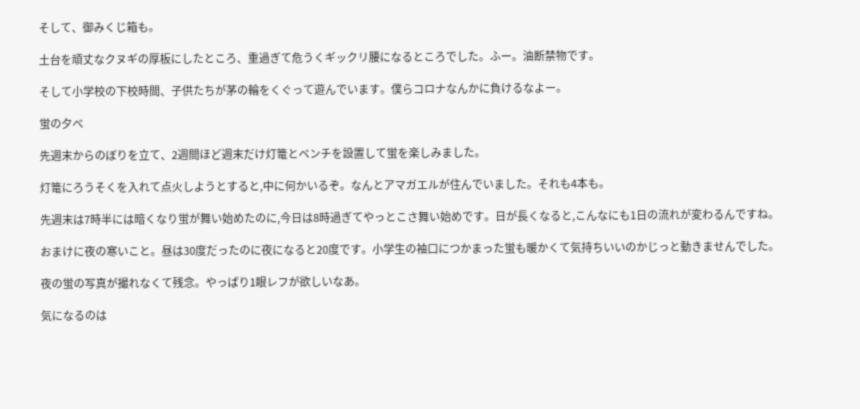そして、御みくじ箱も。

土台を頑丈なクヌギの厚板にしたところ、重過ぎて危うくギックリ腰になるところでした。ふー。油断禁物です。

そして小学校の下校時間、子供たちが茅の輪をくぐって遊んでいます。僕らコロナなんかに負けるなよー。

蛍の夕べ

先週末からのぼりを立て、2週間ほど週末だけ灯篭とベンチを設置して蛍を楽しみました。

灯篭にろうそくを入れて点火しようとすると,中に何かいるぞ。なんとアマガエルが住んでいました。それも4本も。

先週末は7時半には暗くなり蛍が舞い始めたのに,今日は8時過ぎてやっとこさ舞い始めです。日が長くなると,こんなにも1日の流れが変わるんですね。

おまけに夜の寒いこと。昼は30度だったのに夜になると20度です。小学生の袖口につかまった蛍も暖かくて気持ちいいのかじっと動きませんでした。

夜の蛍の写真が撮れなくて残念。やっぱり1眼レフが欲しいなあ。

気になるのは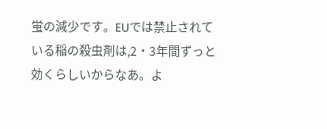蛍の減少です。EUでは禁止されている稲の殺虫剤は,2・3年間ずっと効くらしいからなあ。よ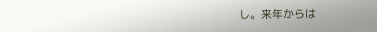し。来年からは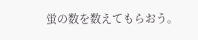蛍の数を数えてもらおう。